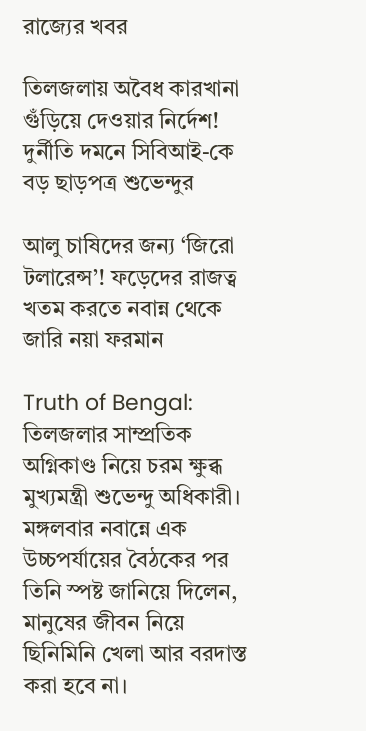রাজ্যের খবর

তিলজলায় অবৈধ কারখানা গুঁড়িয়ে দেওয়ার নির্দেশ! দুর্নীতি দমনে সিবিআই-কে বড় ছাড়পত্র শুভেন্দুর

আলু চাষিদের জন্য ‘জিরো টলারেন্স’! ফড়েদের রাজত্ব খতম করতে নবান্ন থেকে জারি নয়া ফরমান

Truth of Bengal: তিলজলার সাম্প্রতিক অগ্নিকাণ্ড নিয়ে চরম ক্ষুব্ধ মুখ্যমন্ত্রী শুভেন্দু অধিকারী। মঙ্গলবার নবান্নে এক উচ্চপর্যায়ের বৈঠকের পর তিনি স্পষ্ট জানিয়ে দিলেন, মানুষের জীবন নিয়ে ছিনিমিনি খেলা আর বরদাস্ত করা হবে না।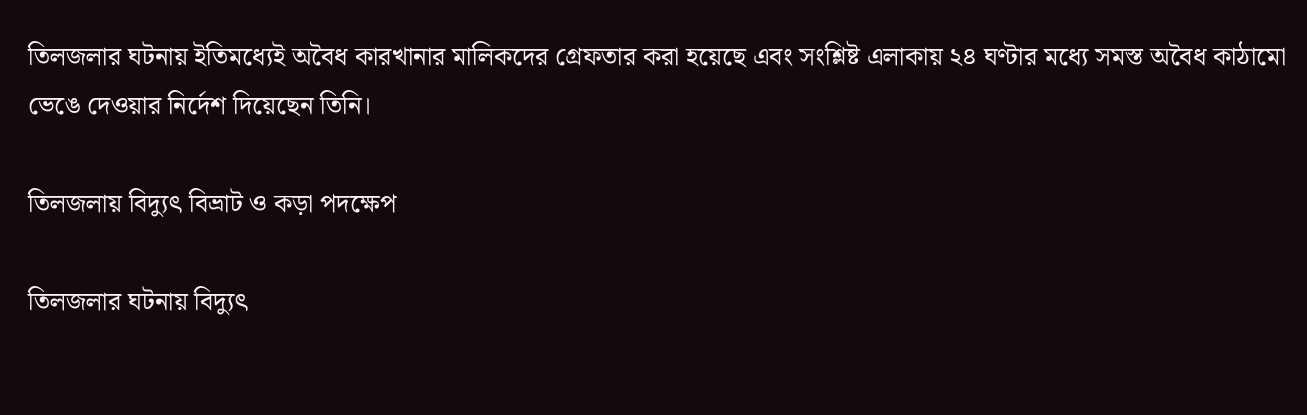তিলজলার ঘটনায় ইতিমধ্যেই অবৈধ কারখানার মালিকদের গ্রেফতার করা হয়েছে এবং সংশ্লিষ্ট এলাকায় ২৪ ঘণ্টার মধ্যে সমস্ত অবৈধ কাঠামো ভেঙে দেওয়ার নির্দেশ দিয়েছেন তিনি।

তিলজলায় বিদ্যুৎ বিভ্রাট ও কড়া পদক্ষেপ

তিলজলার ঘটনায় বিদ্যুৎ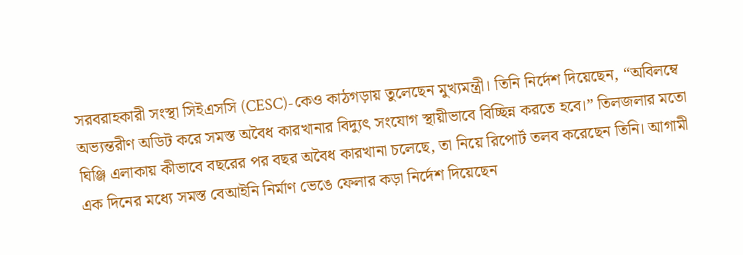সরবরাহকারী সংস্থা সিইএসসি (CESC)-কেও কাঠগড়ায় তুলেছেন মুখ্যমন্ত্রী। তিনি নির্দেশ দিয়েছেন, “অবিলম্বে অভ্যন্তরীণ অডিট করে সমস্ত অবৈধ কারখানার বিদ্যুৎ সংযোগ স্থায়ীভাবে বিচ্ছিন্ন করতে হবে।” তিলজলার মতো ঘিঞ্জি এলাকায় কীভাবে বছরের পর বছর অবৈধ কারখানা চলেছে, তা নিয়ে রিপোর্ট তলব করেছেন তিনি। আগামী এক দিনের মধ্যে সমস্ত বেআইনি নির্মাণ ভেঙে ফেলার কড়া নির্দেশ দিয়েছেন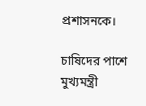প্রশাসনকে।

চাষিদের পাশে মুখ্যমন্ত্রী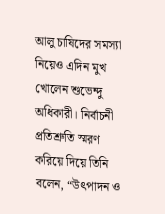আলু চাষিদের সমস্যা নিয়েও এদিন মুখ খোলেন শুভেন্দু অধিকারী। নির্বাচনী প্রতিশ্রুতি স্মরণ করিয়ে দিয়ে তিনি বলেন, “উৎপাদন ও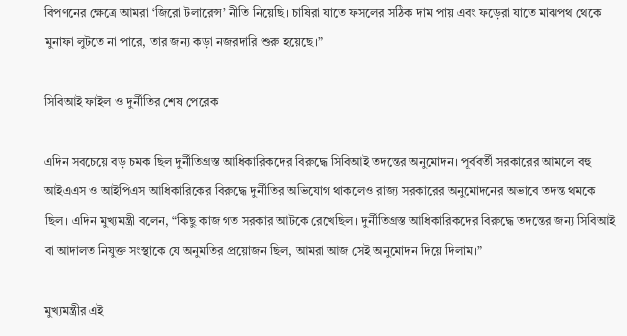বিপণনের ক্ষেত্রে আমরা ‘জিরো টলারেন্স’ নীতি নিয়েছি। চাষিরা যাতে ফসলের সঠিক দাম পায় এবং ফড়েরা যাতে মাঝপথ থেকে মুনাফা লুটতে না পারে, তার জন্য কড়া নজরদারি শুরু হয়েছে।”

সিবিআই ফাইল ও দুর্নীতির শেষ পেরেক

এদিন সবচেয়ে বড় চমক ছিল দুর্নীতিগ্রস্ত আধিকারিকদের বিরুদ্ধে সিবিআই তদন্তের অনুমোদন। পূর্ববর্তী সরকারের আমলে বহু আইএএস ও আইপিএস আধিকারিকের বিরুদ্ধে দুর্নীতির অভিযোগ থাকলেও রাজ্য সরকারের অনুমোদনের অভাবে তদন্ত থমকে ছিল। এদিন মুখ্যমন্ত্রী বলেন, “কিছু কাজ গত সরকার আটকে রেখেছিল। দুর্নীতিগ্রস্ত আধিকারিকদের বিরুদ্ধে তদন্তের জন্য সিবিআই বা আদালত নিযুক্ত সংস্থাকে যে অনুমতির প্রয়োজন ছিল, আমরা আজ সেই অনুমোদন দিয়ে দিলাম।”

মুখ্যমন্ত্রীর এই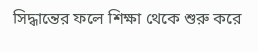সিদ্ধান্তের ফলে শিক্ষা থেকে শুরু করে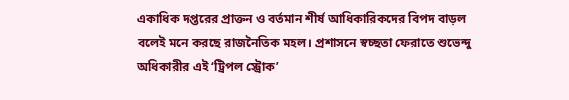একাধিক দপ্তরের প্রাক্তন ও বর্তমান শীর্ষ আধিকারিকদের বিপদ বাড়ল বলেই মনে করছে রাজনৈতিক মহল। প্রশাসনে স্বচ্ছতা ফেরাতে শুভেন্দু অধিকারীর এই ‘ট্রিপল স্ট্রোক’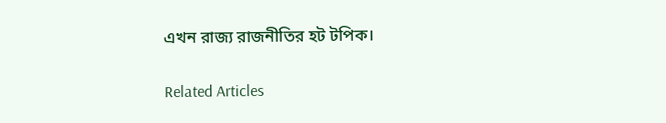এখন রাজ্য রাজনীতির হট টপিক।

Related Articles